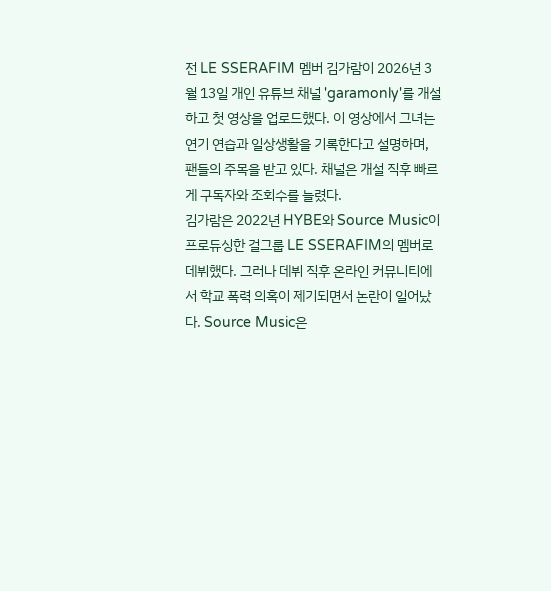전 LE SSERAFIM 멤버 김가람이 2026년 3월 13일 개인 유튜브 채널 'garamonly'를 개설하고 첫 영상을 업로드했다. 이 영상에서 그녀는 연기 연습과 일상생활을 기록한다고 설명하며, 팬들의 주목을 받고 있다. 채널은 개설 직후 빠르게 구독자와 조회수를 늘렸다.
김가람은 2022년 HYBE와 Source Music이 프로듀싱한 걸그룹 LE SSERAFIM의 멤버로 데뷔했다. 그러나 데뷔 직후 온라인 커뮤니티에서 학교 폭력 의혹이 제기되면서 논란이 일어났다. Source Music은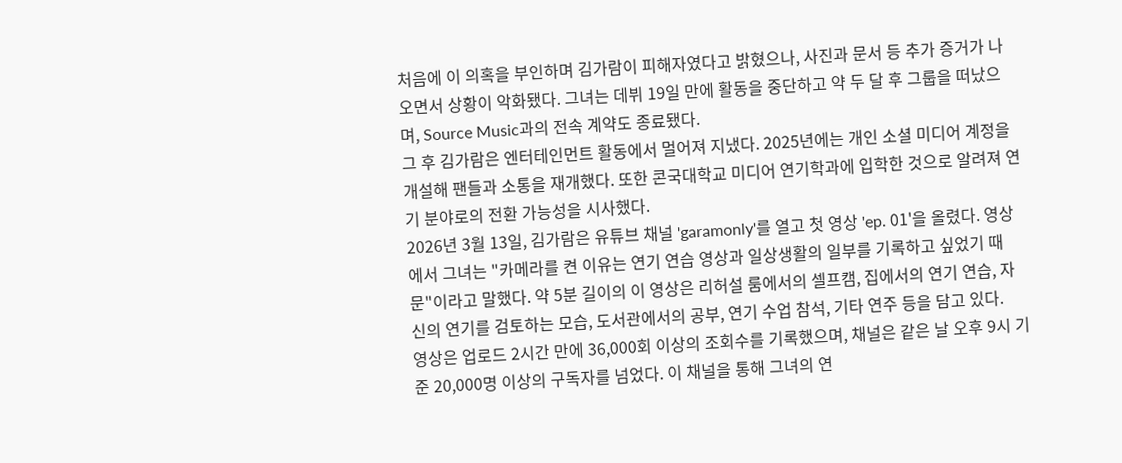처음에 이 의혹을 부인하며 김가람이 피해자였다고 밝혔으나, 사진과 문서 등 추가 증거가 나오면서 상황이 악화됐다. 그녀는 데뷔 19일 만에 활동을 중단하고 약 두 달 후 그룹을 떠났으며, Source Music과의 전속 계약도 종료됐다.
그 후 김가람은 엔터테인먼트 활동에서 멀어져 지냈다. 2025년에는 개인 소셜 미디어 계정을 개설해 팬들과 소통을 재개했다. 또한 콘국대학교 미디어 연기학과에 입학한 것으로 알려져 연기 분야로의 전환 가능성을 시사했다.
2026년 3월 13일, 김가람은 유튜브 채널 'garamonly'를 열고 첫 영상 'ep. 01'을 올렸다. 영상에서 그녀는 "카메라를 켠 이유는 연기 연습 영상과 일상생활의 일부를 기록하고 싶었기 때문"이라고 말했다. 약 5분 길이의 이 영상은 리허설 룸에서의 셀프캠, 집에서의 연기 연습, 자신의 연기를 검토하는 모습, 도서관에서의 공부, 연기 수업 참석, 기타 연주 등을 담고 있다.
영상은 업로드 2시간 만에 36,000회 이상의 조회수를 기록했으며, 채널은 같은 날 오후 9시 기준 20,000명 이상의 구독자를 넘었다. 이 채널을 통해 그녀의 연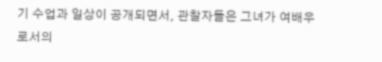기 수업과 일상이 공개되면서, 관찰자들은 그녀가 여배우로서의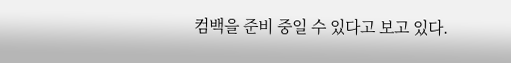컴백을 준비 중일 수 있다고 보고 있다.